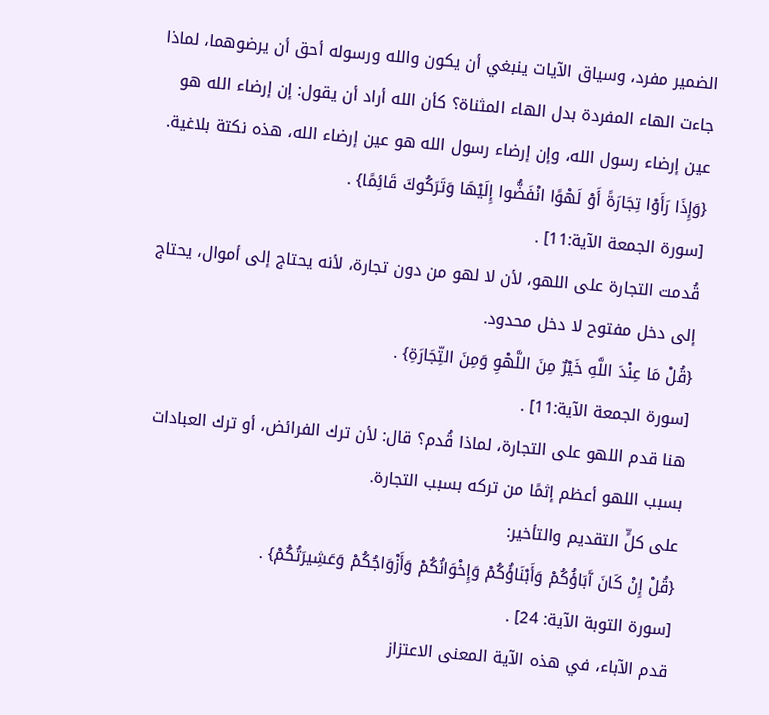الضمير مفرد، وسياق الآيات ينبغي أن يكون والله ورسوله أحق أن يرضوهما، لماذا جاءت الهاء المفردة بدل الهاء المثناة؟ كأن الله أراد أن يقول: إن إرضاء الله هو عين إرضاء رسول الله، وإن إرضاء رسول الله هو عين إرضاء الله، هذه نكتة بلاغية.
{وَإِذَا رَأَوْا تِجَارَةً أَوْ لَهْوًا انْفَضُّوا إِلَيْهَا وَتَرَكُوكَ قَائِمًا} .
[سورة الجمعة الآية:11] .
قُدمت التجارة على اللهو، لأن لا لهو من دون تجارة، لأنه يحتاج إلى أموال، يحتاج إلى دخل مفتوح لا دخل محدود.
{قُلْ مَا عِنْدَ اللَّهِ خَيْرٌ مِنَ اللَّهْوِ وَمِنَ التِّجَارَةِ} .
[سورة الجمعة الآية:11] .
هنا قدم اللهو على التجارة، لماذا قُدم؟ قال: لأن ترك الفرائض، أو ترك العبادات بسبب اللهو أعظم إثمًا من تركه بسبب التجارة.
على كلٍّ التقديم والتأخير:
{قُلْ إِنْ كَانَ آَبَاؤُكُمْ وَأَبْنَاؤُكُمْ وَإِخْوَانُكُمْ وَأَزْوَاجُكُمْ وَعَشِيرَتُكُمْ} .
[سورة التوبة الآية: 24] .
قدم الآباء، في هذه الآية المعنى الاعتزاز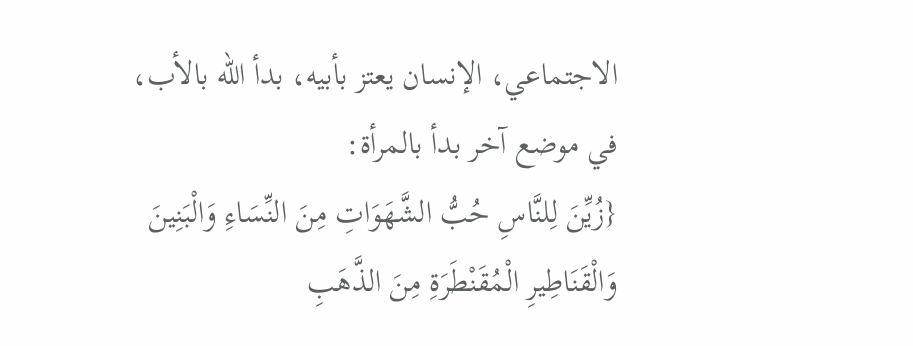الاجتماعي، الإنسان يعتز بأبيه، بدأ الله بالأب، في موضع آخر بدأ بالمرأة:
{زُيِّنَ لِلنَّاسِ حُبُّ الشَّهَوَاتِ مِنَ النِّسَاءِ وَالْبَنِينَ وَالْقَنَاطِيرِ الْمُقَنْطَرَةِ مِنَ الذَّهَبِ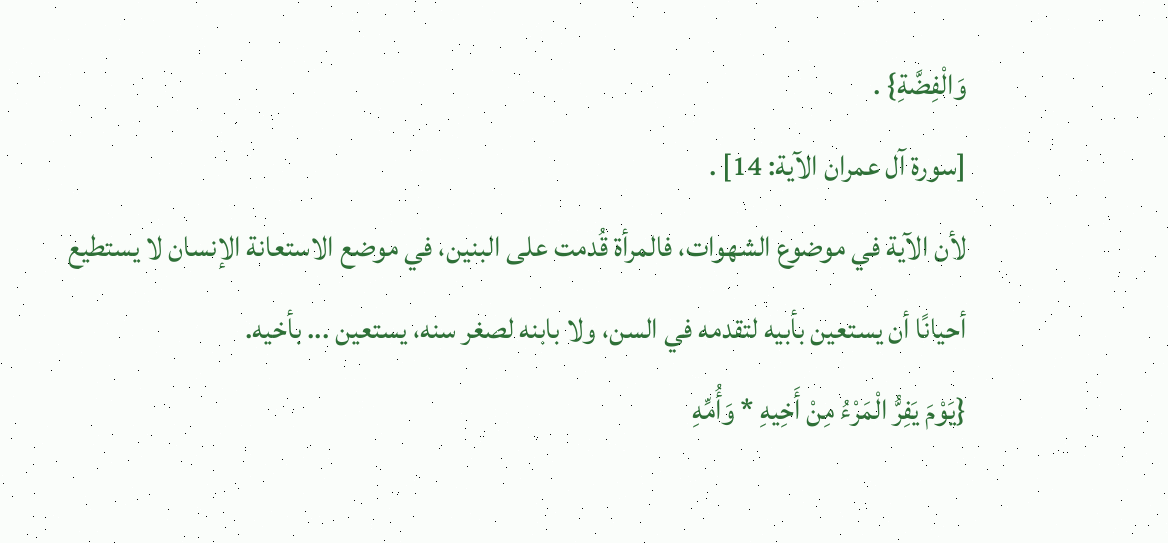وَالْفِضَّةِ} .
[سورة آل عمران الآية: 14] .
لأن الآية في موضوع الشهوات، فالمرأة قُدمت على البنين، في موضع الاستعانة الإنسان لا يستطيع أحيانًا أن يستعين بأبيه لتقدمه في السن، ولا بابنه لصغر سنه، يستعين ... بأخيه.
{يَوْمَ يَفِرُّ الْمَرْءُ مِنْ أَخِيهِ * وَأُمِّهِ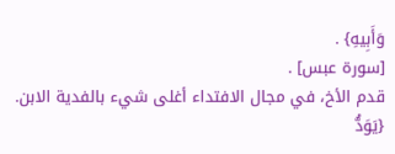وَأَبِيهِ} .
[سورة عبس] .
قدم الأخ، في مجال الافتداء أغلى شيء بالفدية الابن.
{يَوَدُّ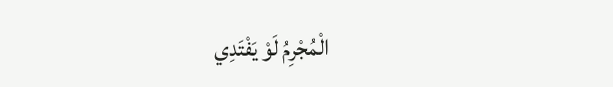الْمُجْرِمُ لَوْ يَفْتَدِي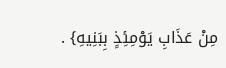مِنْ عَذَابِ يَوْمِئِذٍ بِبَنِيهِ} .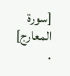[سورة المعارج] .